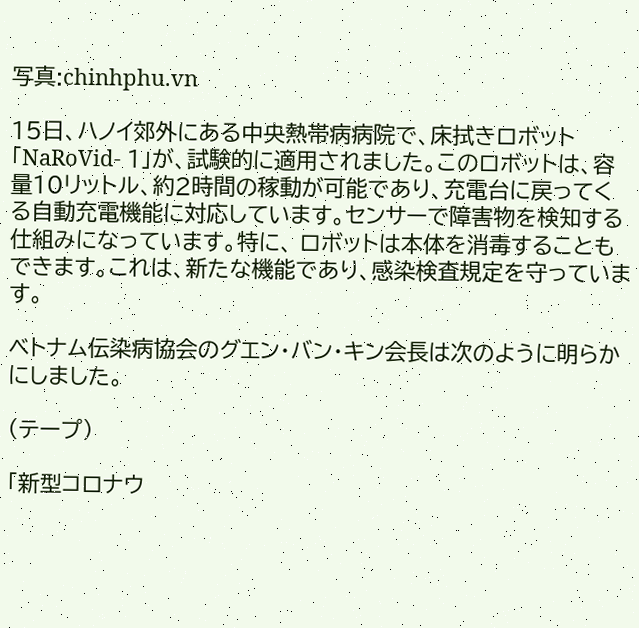写真:chinhphu.vn

15日、ハノイ郊外にある中央熱帯病病院で、床拭きロボット「NaRoVid- 1」が、試験的に適用されました。このロボットは、容量10リットル、約2時間の稼動が可能であり、充電台に戻ってくる自動充電機能に対応しています。センサーで障害物を検知する仕組みになっています。特に、 ロボットは本体を消毒することもできます。これは、新たな機能であり、感染検査規定を守っています。

ベトナム伝染病協会のグエン・バン・キン会長は次のように明らかにしました。

(テープ)

「新型コロナウ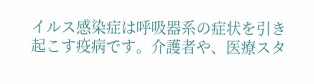イルス感染症は呼吸器系の症状を引き起こす疫病です。介護者や、医療スタ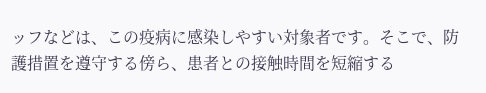ッフなどは、この疫病に感染しやすい対象者です。そこで、防護措置を遵守する傍ら、患者との接触時間を短縮する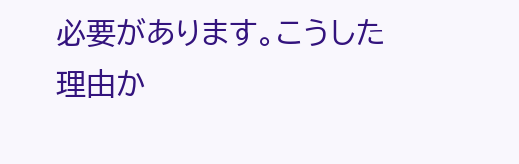必要があります。こうした理由か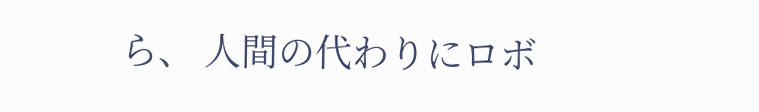ら、 人間の代わりにロボ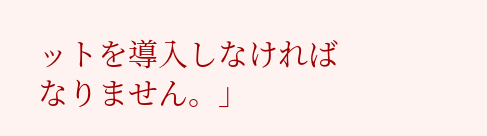ットを導入しなければなりません。」